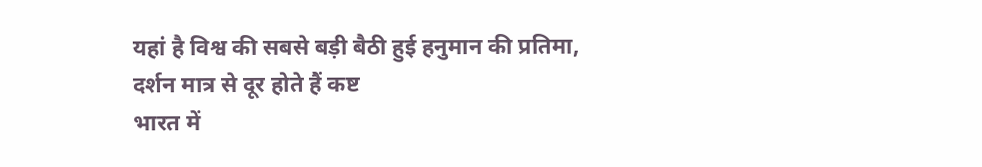यहां है विश्व की सबसे बड़ी बैठी हुई हनुमान की प्रतिमा, दर्शन मात्र से दूर होते हैं कष्ट
भारत में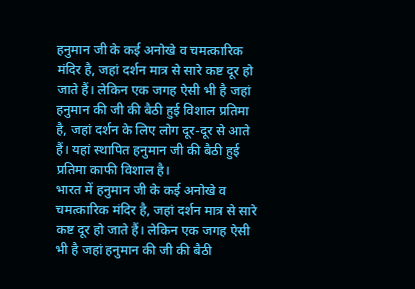हनुमान जी के कई अनोखे व चमत्कारिक मंदिर है, जहां दर्शन मात्र से सारे कष्ट दूर हो जाते हैं। लेकिन एक जगह ऐसी भी है जहां हनुमान की जी की बैठी हुई विशाल प्रतिमा है, जहां दर्शन के लिए लोग दूर-दूर से आते हैं। यहां स्थापित हनुमान जी की बैठी हुई प्रतिमा काफी विशाल है।
भारत में हनुमान जी के कई अनोखे व चमत्कारिक मंदिर है, जहां दर्शन मात्र से सारे कष्ट दूर हो जाते हैं। लेकिन एक जगह ऐसी भी है जहां हनुमान की जी की बैठी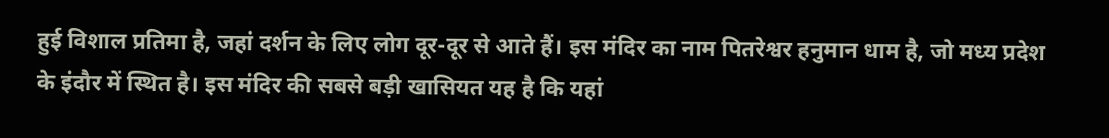हुई विशाल प्रतिमा है, जहां दर्शन के लिए लोग दूर-दूर से आते हैं। इस मंदिर का नाम पितरेश्वर हनुमान धाम है, जो मध्य प्रदेश के इंदौर में स्थित है। इस मंदिर की सबसे बड़ी खासियत यह है कि यहां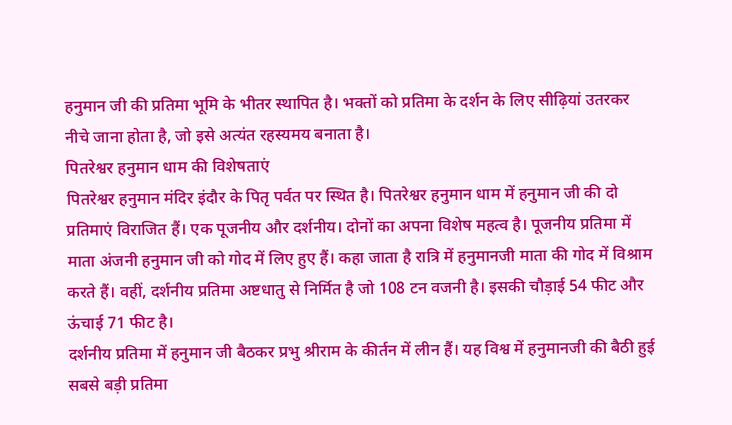हनुमान जी की प्रतिमा भूमि के भीतर स्थापित है। भक्तों को प्रतिमा के दर्शन के लिए सीढ़ियां उतरकर नीचे जाना होता है, जो इसे अत्यंत रहस्यमय बनाता है।
पितरेश्वर हनुमान धाम की विशेषताएं
पितरेश्वर हनुमान मंदिर इंदौर के पितृ पर्वत पर स्थित है। पितरेश्वर हनुमान धाम में हनुमान जी की दो प्रतिमाएं विराजित हैं। एक पूजनीय और दर्शनीय। दोनों का अपना विशेष महत्व है। पूजनीय प्रतिमा में माता अंजनी हनुमान जी को गोद में लिए हुए हैं। कहा जाता है रात्रि में हनुमानजी माता की गोद में विश्राम करते हैं। वहीं, दर्शनीय प्रतिमा अष्टधातु से निर्मित है जो 108 टन वजनी है। इसकी चौड़ाई 54 फीट और ऊंचाई 71 फीट है।
दर्शनीय प्रतिमा में हनुमान जी बैठकर प्रभु श्रीराम के कीर्तन में लीन हैं। यह विश्व में हनुमानजी की बैठी हुई सबसे बड़ी प्रतिमा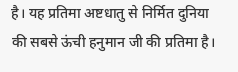है। यह प्रतिमा अष्टधातु से निर्मित दुनिया की सबसे ऊंची हनुमान जी की प्रतिमा है।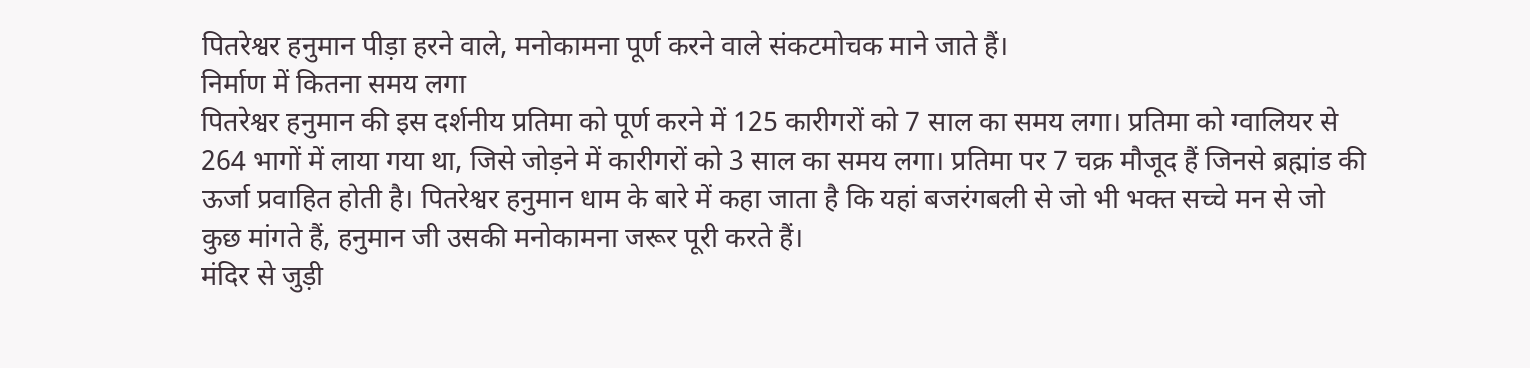पितरेश्वर हनुमान पीड़ा हरने वाले, मनोकामना पूर्ण करने वाले संकटमोचक माने जाते हैं।
निर्माण में कितना समय लगा
पितरेश्वर हनुमान की इस दर्शनीय प्रतिमा को पूर्ण करने में 125 कारीगरों को 7 साल का समय लगा। प्रतिमा को ग्वालियर से 264 भागों में लाया गया था, जिसे जोड़ने में कारीगरों को 3 साल का समय लगा। प्रतिमा पर 7 चक्र मौजूद हैं जिनसे ब्रह्मांड की ऊर्जा प्रवाहित होती है। पितरेश्वर हनुमान धाम के बारे में कहा जाता है कि यहां बजरंगबली से जो भी भक्त सच्चे मन से जो कुछ मांगते हैं, हनुमान जी उसकी मनोकामना जरूर पूरी करते हैं।
मंदिर से जुड़ी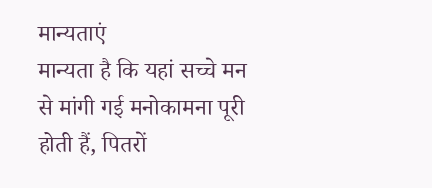मान्यताएं
मान्यता है कि यहां सच्चे मन से मांगी गई मनोकामना पूरी होती हैं, पितरों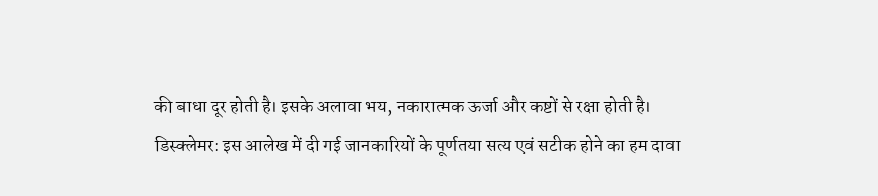की बाधा दूर होती है। इसके अलावा भय, नकारात्मक ऊर्जा और कष्टों से रक्षा होती है।
डिस्क्लेमर: इस आलेख में दी गई जानकारियों के पूर्णतया सत्य एवं सटीक होने का हम दावा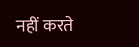नहीं करते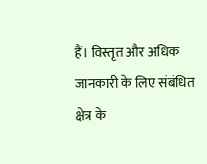हैं। विस्तृत और अधिक जानकारी के लिए संबंधित क्षेत्र के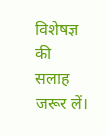विशेषज्ञ की सलाह जरूर लें।